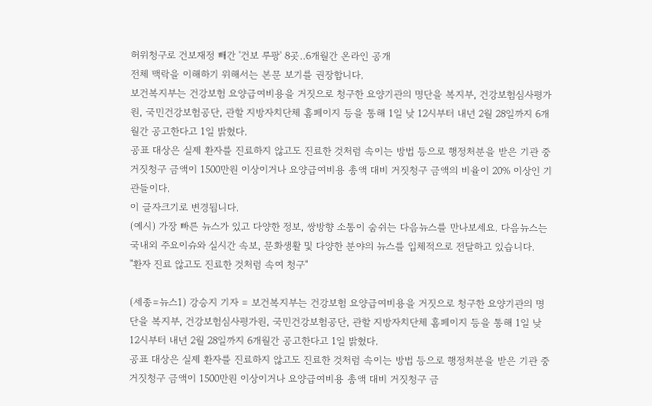허위청구로 건보재정 빼간 '건보 루팡' 8곳..6개월간 온라인 공개
전체 맥락을 이해하기 위해서는 본문 보기를 권장합니다.
보건복지부는 건강보험 요양급여비용을 거짓으로 청구한 요양기관의 명단을 복지부, 건강보험심사평가원, 국민건강보험공단, 관할 지방자치단체 홈페이지 등을 통해 1일 낮 12시부터 내년 2월 28일까지 6개월간 공고한다고 1일 밝혔다.
공표 대상은 실제 환자를 진료하지 않고도 진료한 것처럼 속이는 방법 등으로 행정처분을 받은 기관 중 거짓청구 금액이 1500만원 이상이거나 요양급여비용 총액 대비 거짓청구 금액의 비율이 20% 이상인 기관들이다.
이 글자크기로 변경됩니다.
(예시) 가장 빠른 뉴스가 있고 다양한 정보, 쌍방향 소통이 숨쉬는 다음뉴스를 만나보세요. 다음뉴스는 국내외 주요이슈와 실시간 속보, 문화생활 및 다양한 분야의 뉴스를 입체적으로 전달하고 있습니다.
"환자 진료 않고도 진료한 것처럼 속여 청구"

(세종=뉴스1) 강승지 기자 = 보건복지부는 건강보험 요양급여비용을 거짓으로 청구한 요양기관의 명단을 복지부, 건강보험심사평가원, 국민건강보험공단, 관할 지방자치단체 홈페이지 등을 통해 1일 낮 12시부터 내년 2월 28일까지 6개월간 공고한다고 1일 밝혔다.
공표 대상은 실제 환자를 진료하지 않고도 진료한 것처럼 속이는 방법 등으로 행정처분을 받은 기관 중 거짓청구 금액이 1500만원 이상이거나 요양급여비용 총액 대비 거짓청구 금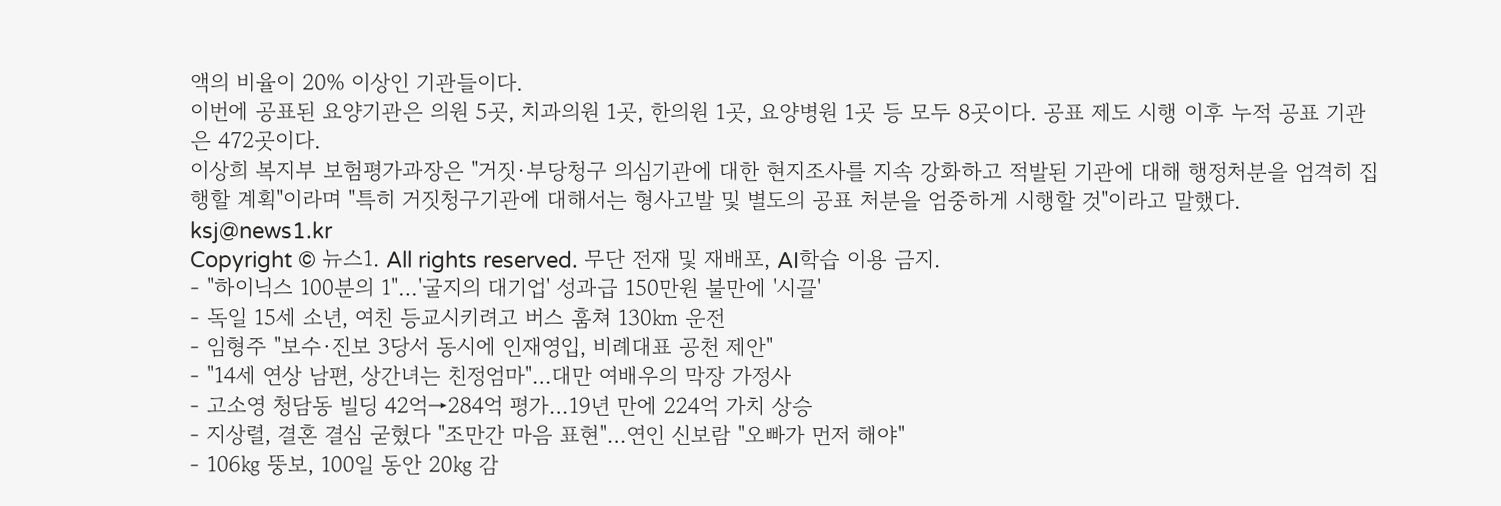액의 비율이 20% 이상인 기관들이다.
이번에 공표된 요양기관은 의원 5곳, 치과의원 1곳, 한의원 1곳, 요양병원 1곳 등 모두 8곳이다. 공표 제도 시행 이후 누적 공표 기관은 472곳이다.
이상희 복지부 보험평가과장은 "거짓·부당청구 의심기관에 대한 현지조사를 지속 강화하고 적발된 기관에 대해 행정처분을 엄격히 집행할 계획"이라며 "특히 거짓청구기관에 대해서는 형사고발 및 별도의 공표 처분을 엄중하게 시행할 것"이라고 말했다.
ksj@news1.kr
Copyright © 뉴스1. All rights reserved. 무단 전재 및 재배포, AI학습 이용 금지.
- "하이닉스 100분의 1"…'굴지의 대기업' 성과급 150만원 불만에 '시끌'
- 독일 15세 소년, 여친 등교시키려고 버스 훔쳐 130㎞ 운전
- 임형주 "보수·진보 3당서 동시에 인재영입, 비례대표 공천 제안"
- "14세 연상 남편, 상간녀는 친정엄마"…대만 여배우의 막장 가정사
- 고소영 청담동 빌딩 42억→284억 평가…19년 만에 224억 가치 상승
- 지상렬, 결혼 결심 굳혔다 "조만간 마음 표현"…연인 신보람 "오빠가 먼저 해야"
- 106㎏ 뚱보, 100일 동안 20㎏ 감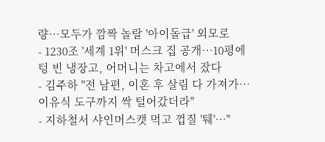량…모두가 깜짝 놀랄 '아이돌급' 외모로
- 1230조 '세계 1위' 머스크 집 공개…10평에 텅 빈 냉장고, 어머니는 차고에서 잤다
- 김주하 "전 남편, 이혼 후 살림 다 가져가…이유식 도구까지 싹 털어갔더라"
- 지하철서 샤인머스캣 먹고 껍질 '퉤'…"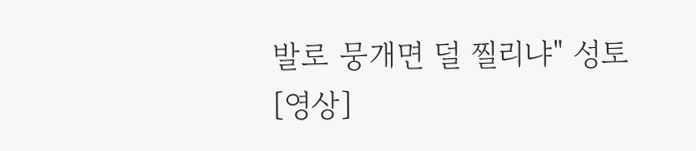발로 뭉개면 덜 찔리냐" 성토[영상]